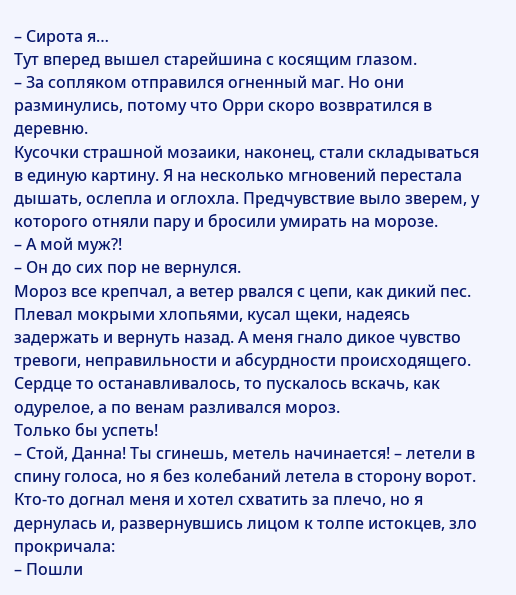– Сирота я…
Тут вперед вышел старейшина с косящим глазом.
– За сопляком отправился огненный маг. Но они разминулись, потому что Орри скоро возвратился в деревню.
Кусочки страшной мозаики, наконец, стали складываться в единую картину. Я на несколько мгновений перестала дышать, ослепла и оглохла. Предчувствие выло зверем, у которого отняли пару и бросили умирать на морозе.
– А мой муж?!
– Он до сих пор не вернулся.
Мороз все крепчал, а ветер рвался с цепи, как дикий пес. Плевал мокрыми хлопьями, кусал щеки, надеясь задержать и вернуть назад. А меня гнало дикое чувство тревоги, неправильности и абсурдности происходящего. Сердце то останавливалось, то пускалось вскачь, как одурелое, а по венам разливался мороз.
Только бы успеть!
– Стой, Данна! Ты сгинешь, метель начинается! – летели в спину голоса, но я без колебаний летела в сторону ворот.
Кто-то догнал меня и хотел схватить за плечо, но я дернулась и, развернувшись лицом к толпе истокцев, зло прокричала:
– Пошли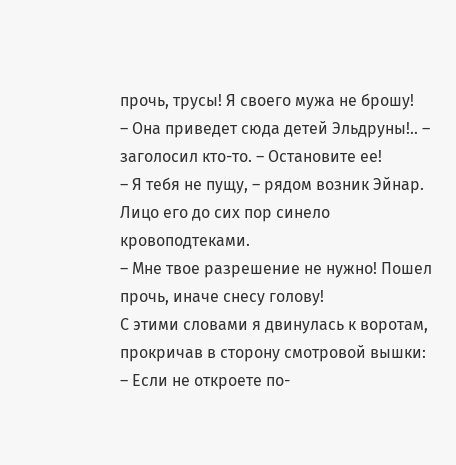прочь, трусы! Я своего мужа не брошу!
– Она приведет сюда детей Эльдруны!.. – заголосил кто-то. – Остановите ее!
– Я тебя не пущу, – рядом возник Эйнар. Лицо его до сих пор синело кровоподтеками.
– Мне твое разрешение не нужно! Пошел прочь, иначе снесу голову!
С этими словами я двинулась к воротам, прокричав в сторону смотровой вышки:
– Если не откроете по-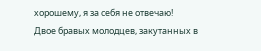хорошему, я за себя не отвечаю!
Двое бравых молодцев, закутанных в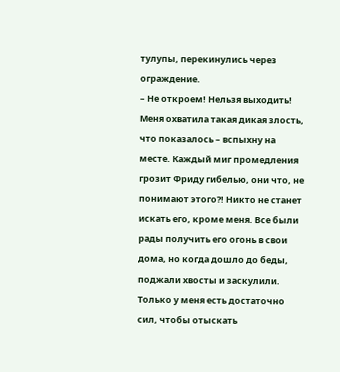тулупы, перекинулись через ограждение.
– Не откроем! Нельзя выходить!
Меня охватила такая дикая злость, что показалось – вспыхну на месте. Каждый миг промедления грозит Фриду гибелью, они что, не понимают этого?! Никто не станет искать его, кроме меня. Все были рады получить его огонь в свои дома, но когда дошло до беды, поджали хвосты и заскулили. Только у меня есть достаточно сил, чтобы отыскать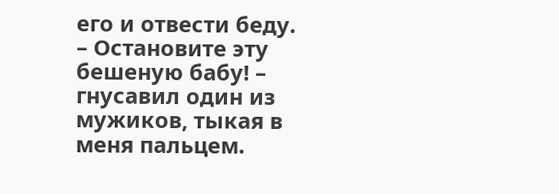его и отвести беду.
– Остановите эту бешеную бабу! – гнусавил один из мужиков, тыкая в меня пальцем.